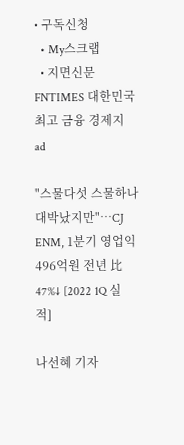• 구독신청
  • My스크랩
  • 지면신문
FNTIMES 대한민국 최고 금융 경제지
ad

"스물다섯 스물하나 대박났지만"…CJ ENM, 1분기 영업익 496억원 전년 比 47%↓ [2022 1Q 실적]

나선혜 기자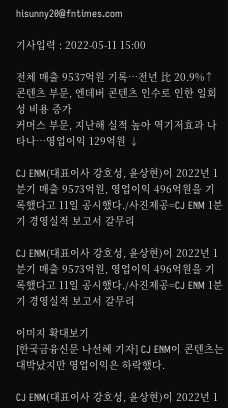hisunny20@fntimes.com

기사입력 : 2022-05-11 15:00

전체 매출 9537억원 기록…전년 比 20.9%↑
콘텐츠 부문, 엔데버 콘텐츠 인수로 인한 일회성 비용 증가
커머스 부문, 지난해 실적 높아 역기저효과 나타나…영업이익 129억원 ↓

CJ ENM(대표이사 강호성, 윤상현)이 2022년 1분기 매출 9573억원, 영업이익 496억원을 기록했다고 11일 공시했다./사진제공=CJ ENM 1분기 경영실적 보고서 갈무리

CJ ENM(대표이사 강호성, 윤상현)이 2022년 1분기 매출 9573억원, 영업이익 496억원을 기록했다고 11일 공시했다./사진제공=CJ ENM 1분기 경영실적 보고서 갈무리

이미지 확대보기
[한국금융신문 나선혜 기자] CJ ENM이 콘텐츠는 대박났지만 영업이익은 하락했다.

CJ ENM(대표이사 강호성, 윤상현)이 2022년 1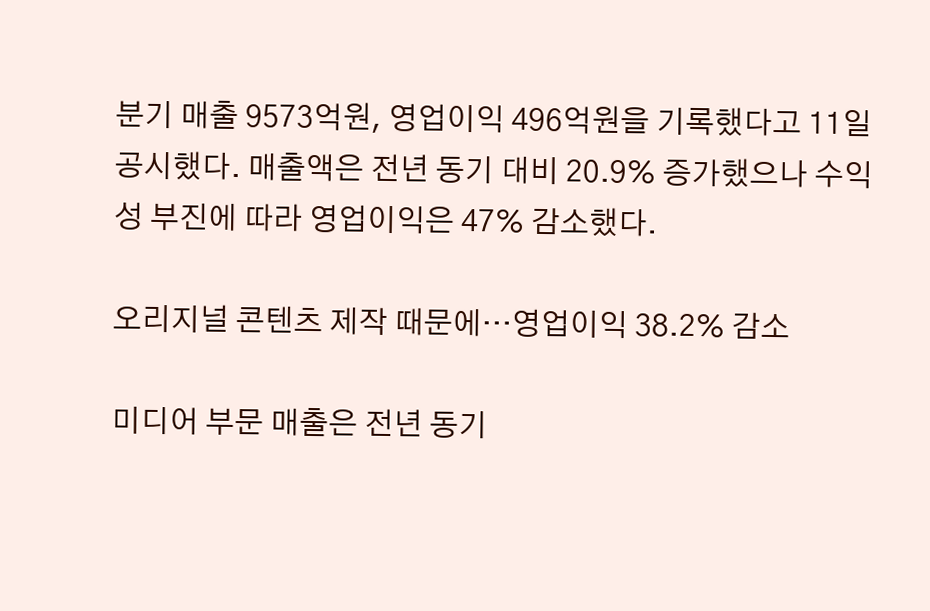분기 매출 9573억원, 영업이익 496억원을 기록했다고 11일 공시했다. 매출액은 전년 동기 대비 20.9% 증가했으나 수익성 부진에 따라 영업이익은 47% 감소했다.

오리지널 콘텐츠 제작 때문에…영업이익 38.2% 감소

미디어 부문 매출은 전년 동기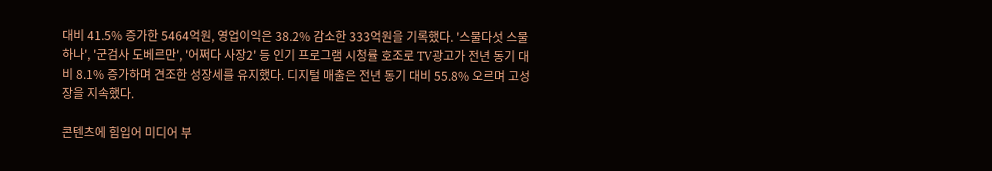대비 41.5% 증가한 5464억원, 영업이익은 38.2% 감소한 333억원을 기록했다. '스물다섯 스물하나', '군검사 도베르만', '어쩌다 사장2' 등 인기 프로그램 시청률 호조로 TV광고가 전년 동기 대비 8.1% 증가하며 견조한 성장세를 유지했다. 디지털 매출은 전년 동기 대비 55.8% 오르며 고성장을 지속했다.

콘텐츠에 힘입어 미디어 부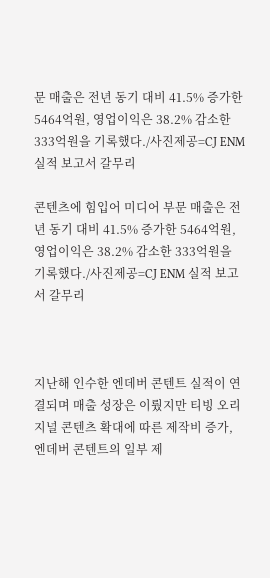문 매출은 전년 동기 대비 41.5% 증가한 5464억원, 영업이익은 38.2% 감소한 333억원을 기록했다./사진제공=CJ ENM 실적 보고서 갈무리

콘텐츠에 힘입어 미디어 부문 매출은 전년 동기 대비 41.5% 증가한 5464억원, 영업이익은 38.2% 감소한 333억원을 기록했다./사진제공=CJ ENM 실적 보고서 갈무리



지난해 인수한 엔데버 콘텐트 실적이 연결되며 매출 성장은 이뤘지만 티빙 오리지널 콘텐츠 확대에 따른 제작비 증가, 엔데버 콘텐트의 일부 제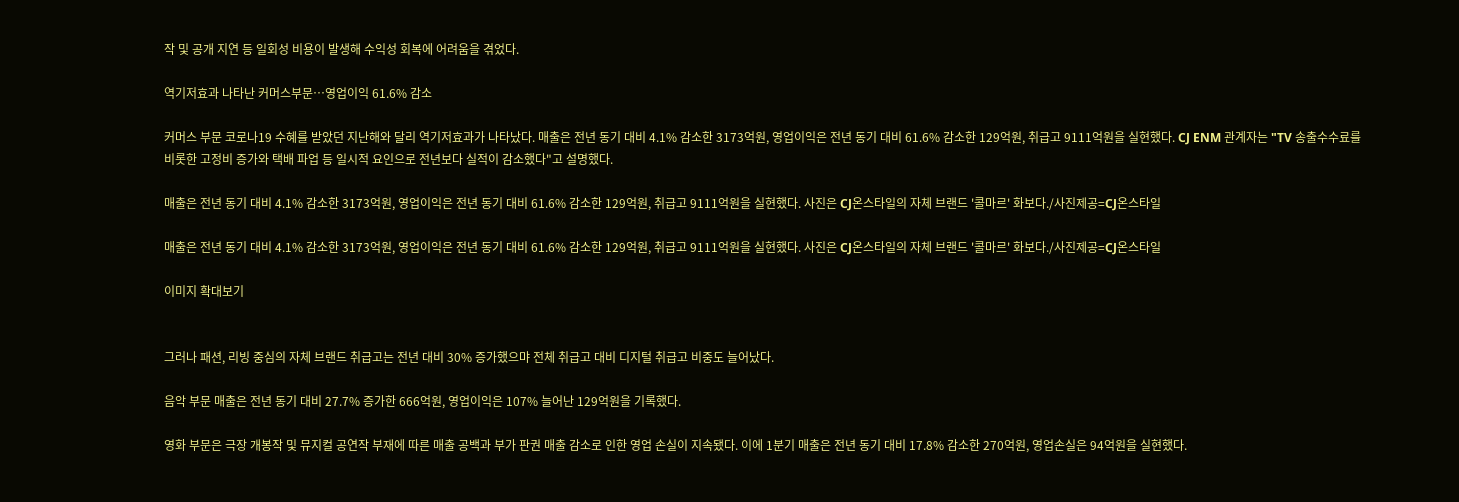작 및 공개 지연 등 일회성 비용이 발생해 수익성 회복에 어려움을 겪었다.

역기저효과 나타난 커머스부문…영업이익 61.6% 감소

커머스 부문 코로나19 수혜를 받았던 지난해와 달리 역기저효과가 나타났다. 매출은 전년 동기 대비 4.1% 감소한 3173억원, 영업이익은 전년 동기 대비 61.6% 감소한 129억원, 취급고 9111억원을 실현했다. CJ ENM 관계자는 "TV 송출수수료를 비롯한 고정비 증가와 택배 파업 등 일시적 요인으로 전년보다 실적이 감소했다"고 설명했다.

매출은 전년 동기 대비 4.1% 감소한 3173억원, 영업이익은 전년 동기 대비 61.6% 감소한 129억원, 취급고 9111억원을 실현했다. 사진은 CJ온스타일의 자체 브랜드 '콜마르' 화보다./사진제공=CJ온스타일

매출은 전년 동기 대비 4.1% 감소한 3173억원, 영업이익은 전년 동기 대비 61.6% 감소한 129억원, 취급고 9111억원을 실현했다. 사진은 CJ온스타일의 자체 브랜드 '콜마르' 화보다./사진제공=CJ온스타일

이미지 확대보기


그러나 패션, 리빙 중심의 자체 브랜드 취급고는 전년 대비 30% 증가했으먀 전체 취급고 대비 디지털 취급고 비중도 늘어났다.

음악 부문 매출은 전년 동기 대비 27.7% 증가한 666억원, 영업이익은 107% 늘어난 129억원을 기록했다.

영화 부문은 극장 개봉작 및 뮤지컬 공연작 부재에 따른 매출 공백과 부가 판권 매출 감소로 인한 영업 손실이 지속됐다. 이에 1분기 매출은 전년 동기 대비 17.8% 감소한 270억원, 영업손실은 94억원을 실현했다.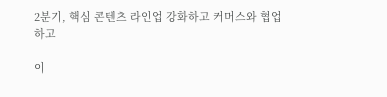2분기, 핵심 콘텐츠 라인업 강화하고 커머스와 협업하고

이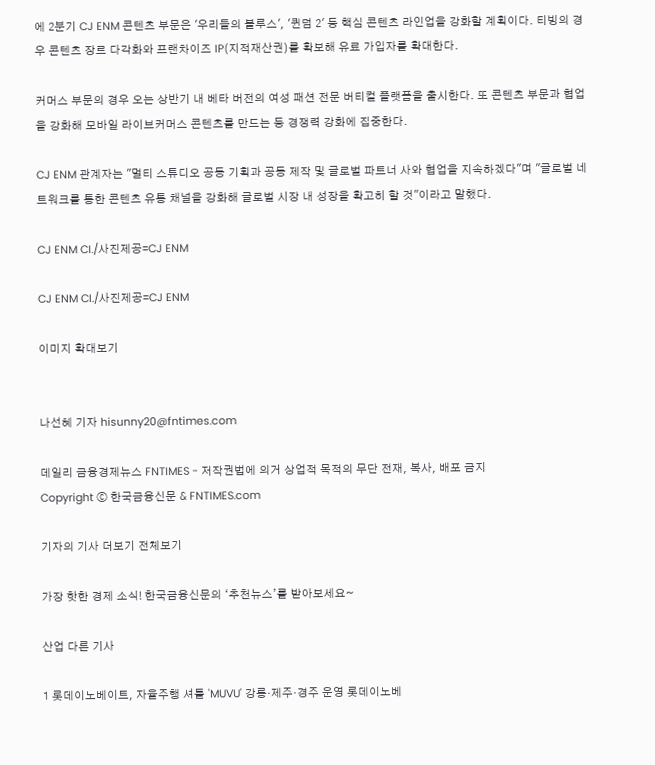에 2분기 CJ ENM 콘텐츠 부문은 '우리들의 블루스', '퀸덤 2' 등 핵심 콘텐츠 라인업을 강화할 계획이다. 티빙의 경우 콘텐츠 장르 다각화와 프랜차이즈 IP(지적재산권)를 확보해 유료 가입자를 확대한다.

커머스 부문의 경우 오는 상반기 내 베타 버전의 여성 패션 전문 버티컬 플랫폼을 출시한다. 또 콘텐츠 부문과 협업을 강화해 모바일 라이브커머스 콘텐츠를 만드는 등 경쟁력 강화에 집중한다.

CJ ENM 관계자는 "멀티 스튜디오 공동 기획과 공동 제작 및 글로벌 파트너 사와 협업을 지속하겠다"며 "글로벌 네트워크를 통한 콘텐츠 유통 채널을 강화해 글로벌 시장 내 성장을 확고히 할 것"이라고 말했다.

CJ ENM CI./사진제공=CJ ENM

CJ ENM CI./사진제공=CJ ENM

이미지 확대보기


나선혜 기자 hisunny20@fntimes.com

데일리 금융경제뉴스 FNTIMES - 저작권법에 의거 상업적 목적의 무단 전재, 복사, 배포 금지
Copyright ⓒ 한국금융신문 & FNTIMES.com

기자의 기사 더보기 전체보기

가장 핫한 경제 소식! 한국금융신문의 ‘추천뉴스’를 받아보세요~

산업 다른 기사

1 롯데이노베이트, 자율주행 셔틀 'MUVU' 강릉·제주·경주 운영 롯데이노베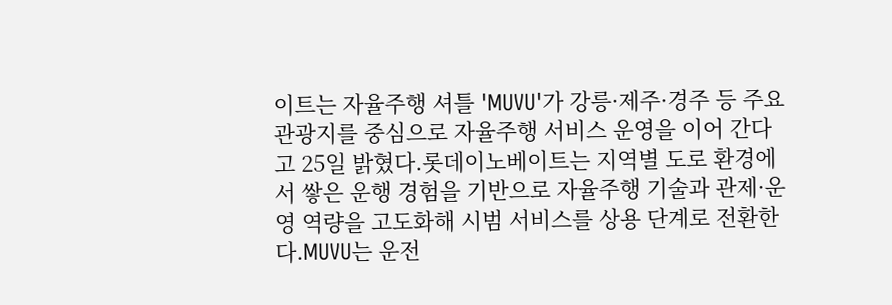이트는 자율주행 셔틀 'MUVU'가 강릉·제주·경주 등 주요 관광지를 중심으로 자율주행 서비스 운영을 이어 간다고 25일 밝혔다.롯데이노베이트는 지역별 도로 환경에서 쌓은 운행 경험을 기반으로 자율주행 기술과 관제·운영 역량을 고도화해 시범 서비스를 상용 단계로 전환한다.MUVU는 운전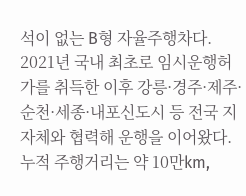석이 없는 B형 자율주행차다. 2021년 국내 최초로 임시운행허가를 취득한 이후 강릉·경주·제주·순천·세종·내포신도시 등 전국 지자체와 협력해 운행을 이어왔다. 누적 주행거리는 약 10만km,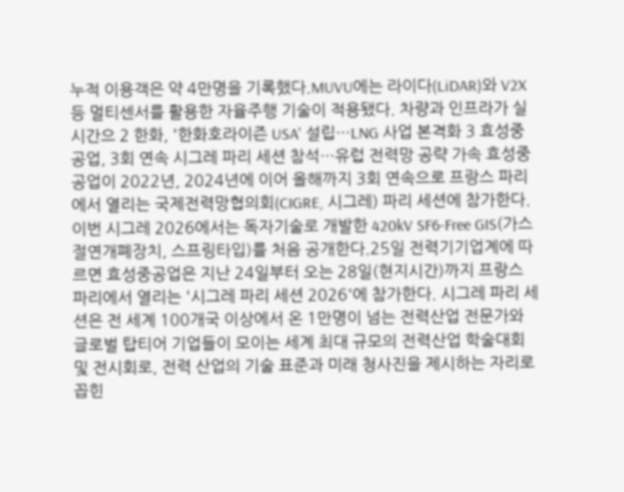누적 이용객은 약 4만명을 기록했다.MUVU에는 라이다(LiDAR)와 V2X 등 멀티센서를 활용한 자율주행 기술이 적용됐다. 차량과 인프라가 실시간으 2 한화, '한화호라이즌 USA' 설립…LNG 사업 본격화 3 효성중공업, 3회 연속 시그레 파리 세션 참석…유럽 전력망 공략 가속 효성중공업이 2022년, 2024년에 이어 올해까지 3회 연속으로 프랑스 파리에서 열리는 국제전력망협의회(CIGRE, 시그레) 파리 세션에 참가한다. 이번 시그레 2026에서는 독자기술로 개발한 420kV SF6-Free GIS(가스절연개폐장치, 스프링타입)를 처음 공개한다.25일 전력기기업계에 따르면 효성중공업은 지난 24일부터 오는 28일(현지시간)까지 프랑스 파리에서 열리는 '시그레 파리 세션 2026'에 참가한다. 시그레 파리 세션은 전 세계 100개국 이상에서 온 1만명이 넘는 전력산업 전문가와 글로벌 탑티어 기업들이 모이는 세계 최대 규모의 전력산업 학술대회 및 전시회로, 전력 산업의 기술 표준과 미래 청사진을 제시하는 자리로 꼽힌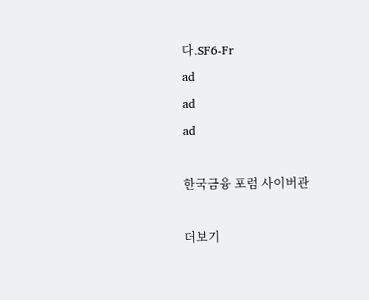다.SF6-Fr
ad
ad
ad

한국금융 포럼 사이버관

더보기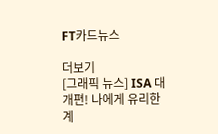FT카드뉴스

더보기
[그래픽 뉴스] ISA 대개편! 나에게 유리한 계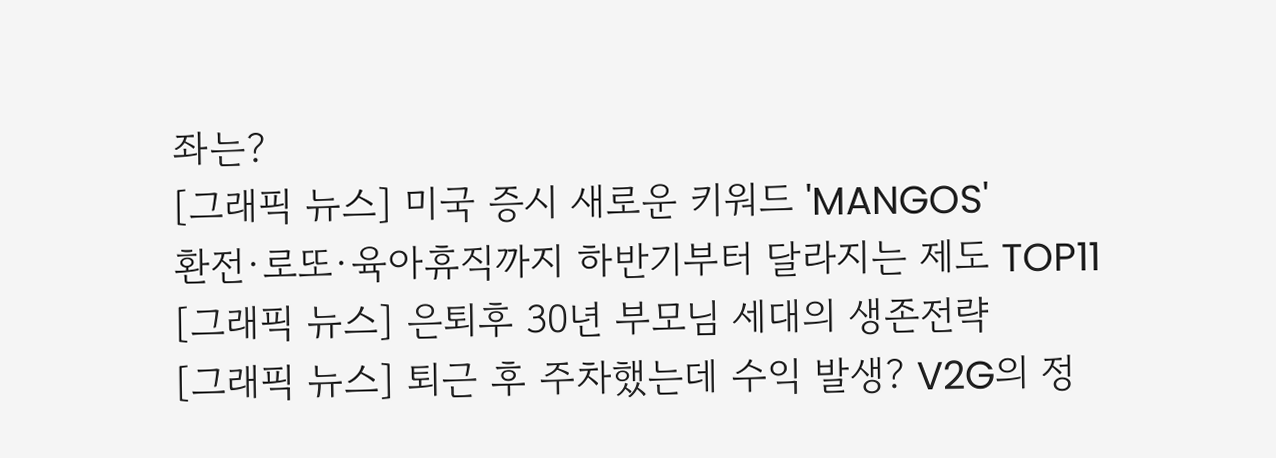좌는?
[그래픽 뉴스] 미국 증시 새로운 키워드 'MANGOS'
환전·로또·육아휴직까지 하반기부터 달라지는 제도 TOP11
[그래픽 뉴스] 은퇴후 30년 부모님 세대의 생존전략
[그래픽 뉴스] 퇴근 후 주차했는데 수익 발생? V2G의 정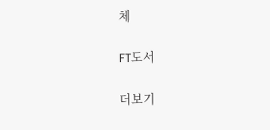체

FT도서

더보기